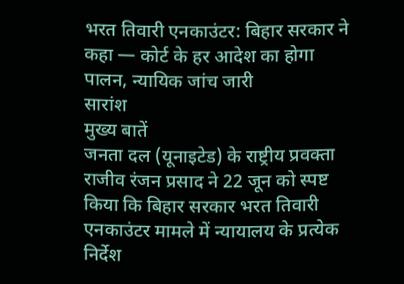भरत तिवारी एनकाउंटर: बिहार सरकार ने कहा — कोर्ट के हर आदेश का होगा पालन, न्यायिक जांच जारी
सारांश
मुख्य बातें
जनता दल (यूनाइटेड) के राष्ट्रीय प्रवक्ता राजीव रंजन प्रसाद ने 22 जून को स्पष्ट किया कि बिहार सरकार भरत तिवारी एनकाउंटर मामले में न्यायालय के प्रत्येक निर्देश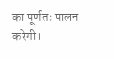का पूर्णतः पालन करेगी।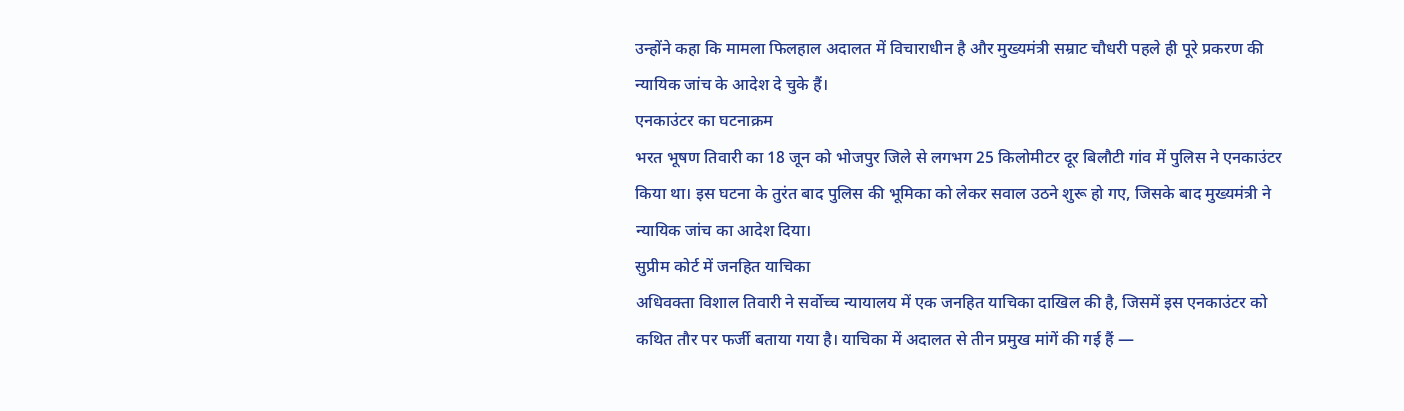उन्होंने कहा कि मामला फिलहाल अदालत में विचाराधीन है और मुख्यमंत्री सम्राट चौधरी पहले ही पूरे प्रकरण की न्यायिक जांच के आदेश दे चुके हैं।
एनकाउंटर का घटनाक्रम
भरत भूषण तिवारी का 18 जून को भोजपुर जिले से लगभग 25 किलोमीटर दूर बिलौटी गांव में पुलिस ने एनकाउंटर किया था। इस घटना के तुरंत बाद पुलिस की भूमिका को लेकर सवाल उठने शुरू हो गए, जिसके बाद मुख्यमंत्री ने न्यायिक जांच का आदेश दिया।
सुप्रीम कोर्ट में जनहित याचिका
अधिवक्ता विशाल तिवारी ने सर्वोच्च न्यायालय में एक जनहित याचिका दाखिल की है, जिसमें इस एनकाउंटर को कथित तौर पर फर्जी बताया गया है। याचिका में अदालत से तीन प्रमुख मांगें की गई हैं —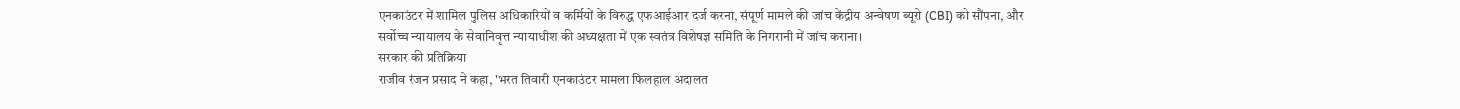एनकाउंटर में शामिल पुलिस अधिकारियों व कर्मियों के विरुद्ध एफआईआर दर्ज करना, संपूर्ण मामले की जांच केंद्रीय अन्वेषण ब्यूरो (CBI) को सौंपना, और सर्वोच्च न्यायालय के सेवानिवृत्त न्यायाधीश की अध्यक्षता में एक स्वतंत्र विशेषज्ञ समिति के निगरानी में जांच कराना।
सरकार की प्रतिक्रिया
राजीव रंजन प्रसाद ने कहा, 'भरत तिवारी एनकाउंटर मामला फिलहाल अदालत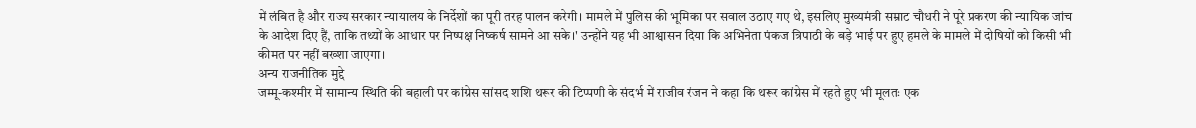में लंबित है और राज्य सरकार न्यायालय के निर्देशों का पूरी तरह पालन करेगी। मामले में पुलिस की भूमिका पर सवाल उठाए गए थे, इसलिए मुख्यमंत्री सम्राट चौधरी ने पूरे प्रकरण की न्यायिक जांच के आदेश दिए हैं, ताकि तथ्यों के आधार पर निष्पक्ष निष्कर्ष सामने आ सके।' उन्होंने यह भी आश्वासन दिया कि अभिनेता पंकज त्रिपाठी के बड़े भाई पर हुए हमले के मामले में दोषियों को किसी भी कीमत पर नहीं बख्शा जाएगा।
अन्य राजनीतिक मुद्दे
जम्मू-कश्मीर में सामान्य स्थिति की बहाली पर कांग्रेस सांसद शशि थरूर की टिप्पणी के संदर्भ में राजीव रंजन ने कहा कि थरूर कांग्रेस में रहते हुए भी मूलतः एक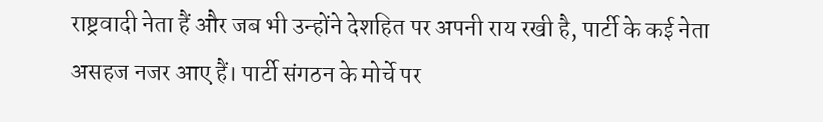राष्ट्रवादी नेता हैं और जब भी उन्होंने देशहित पर अपनी राय रखी है, पार्टी के कई नेता असहज नजर आए हैं। पार्टी संगठन के मोर्चे पर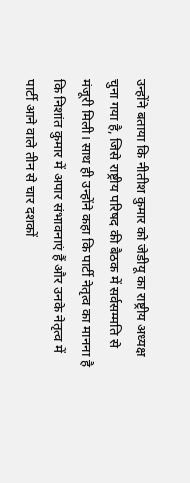उन्होंने बताया कि नीतीश कुमार को जेडीयू का राष्ट्रीय अध्यक्ष चुना गया है, जिसे राष्ट्रीय परिषद की बैठक में सर्वसम्मति से मंजूरी मिली। साथ ही उन्होंने कहा कि पार्टी नेतृत्व का मानना है कि निशांत कुमार में अपार संभावनाएं हैं और उनके नेतृत्व में पार्टी आने वाले तीन से चार दशकों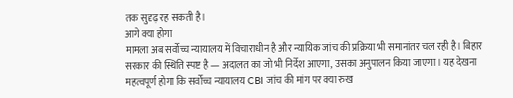तक सुदृढ़ रह सकती है।
आगे क्या होगा
मामला अब सर्वोच्च न्यायालय में विचाराधीन है और न्यायिक जांच की प्रक्रिया भी समानांतर चल रही है। बिहार सरकार की स्थिति स्पष्ट है — अदालत का जो भी निर्देश आएगा, उसका अनुपालन किया जाएगा। यह देखना महत्वपूर्ण होगा कि सर्वोच्च न्यायालय CBI जांच की मांग पर क्या रुख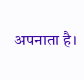अपनाता है।